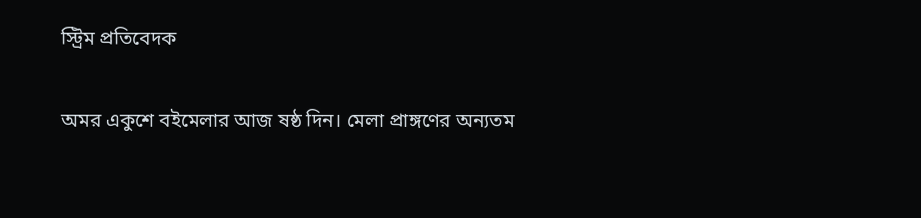স্ট্রিম প্রতিবেদক

অমর একুশে বইমেলার আজ ষষ্ঠ দিন। মেলা প্রাঙ্গণের অন্যতম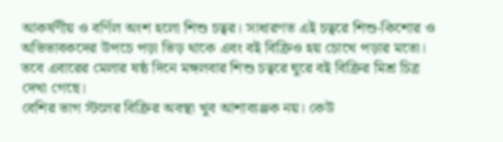আকর্ষণীয় ও বর্ণিল অংশ হলো শিশু চত্বর। সাধারণত এই চত্বরে শিশু-কিশোর ও অভিভাবকদের উপচে পড়া ভিড় থাকে এবং বই বিক্রিও হয় চোখে পড়ার মতো। তবে এবারের মেলার ষষ্ঠ দিনে মঙ্গলবার শিশু চত্বরে ঘুরে বই বিক্রির মিশ্র চিত্র দেখা গেছে।
বেশির ভাগ স্টলের বিক্রির অবস্থা খুব আশাব্যঞ্জক নয়। কেউ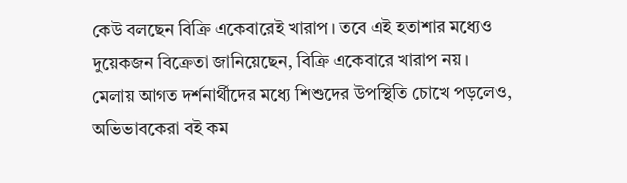কেউ বলছেন বিক্রি একেবারেই খারাপ। তবে এই হতাশার মধ্যেও দুয়েকজন বিক্রেতা জানিয়েছেন, বিক্রি একেবারে খারাপ নয়।
মেলায় আগত দর্শনার্থীদের মধ্যে শিশুদের উপস্থিতি চোখে পড়লেও, অভিভাবকেরা বই কম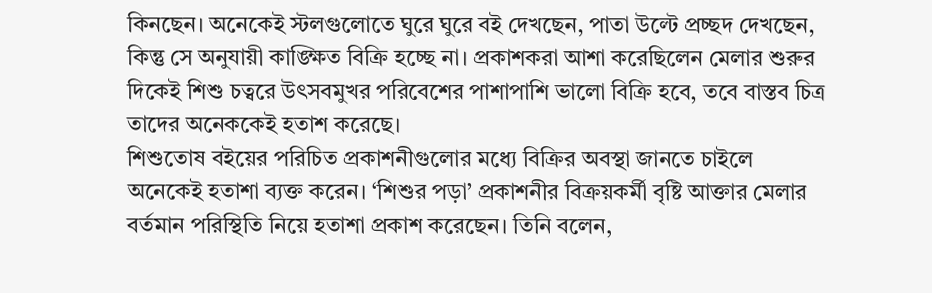কিনছেন। অনেকেই স্টলগুলোতে ঘুরে ঘুরে বই দেখছেন, পাতা উল্টে প্রচ্ছদ দেখছেন, কিন্তু সে অনুযায়ী কাঙ্ক্ষিত বিক্রি হচ্ছে না। প্রকাশকরা আশা করেছিলেন মেলার শুরুর দিকেই শিশু চত্বরে উৎসবমুখর পরিবেশের পাশাপাশি ভালো বিক্রি হবে, তবে বাস্তব চিত্র তাদের অনেককেই হতাশ করেছে।
শিশুতোষ বইয়ের পরিচিত প্রকাশনীগুলোর মধ্যে বিক্রির অবস্থা জানতে চাইলে অনেকেই হতাশা ব্যক্ত করেন। ‘শিশুর পড়া’ প্রকাশনীর বিক্রয়কর্মী বৃষ্টি আক্তার মেলার বর্তমান পরিস্থিতি নিয়ে হতাশা প্রকাশ করেছেন। তিনি বলেন,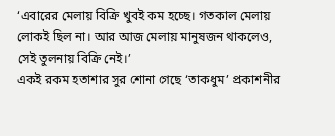‘এবারের মেলায় বিক্রি খুবই কম হচ্ছে। গতকাল মেলায় লোকই ছিল না। আর আজ মেলায় মানুষজন থাকলেও, সেই তুলনায় বিক্রি নেই।’
একই রকম হতাশার সুর শোনা গেছে ‘তাকধুম’ প্রকাশনীর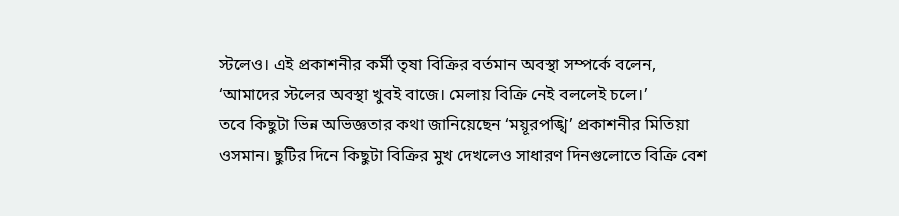স্টলেও। এই প্রকাশনীর কর্মী তৃষা বিক্রির বর্তমান অবস্থা সম্পর্কে বলেন, ‘আমাদের স্টলের অবস্থা খুবই বাজে। মেলায় বিক্রি নেই বললেই চলে।’
তবে কিছুটা ভিন্ন অভিজ্ঞতার কথা জানিয়েছেন ‘ময়ূরপঙ্খি’ প্রকাশনীর মিতিয়া ওসমান। ছুটির দিনে কিছুটা বিক্রির মুখ দেখলেও সাধারণ দিনগুলোতে বিক্রি বেশ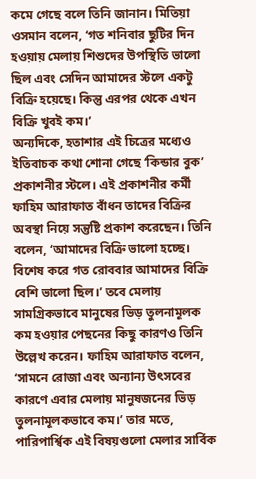কমে গেছে বলে তিনি জানান। মিতিয়া ওসমান বলেন, ‘গত শনিবার ছুটির দিন হওয়ায় মেলায় শিশুদের উপস্থিতি ভালো ছিল এবং সেদিন আমাদের স্টলে একটু বিক্রি হয়েছে। কিন্তু এরপর থেকে এখন বিক্রি খুবই কম।’
অন্যদিকে, হতাশার এই চিত্রের মধ্যেও ইতিবাচক কথা শোনা গেছে ‘কিন্ডার বুক’ প্রকাশনীর স্টলে। এই প্রকাশনীর কর্মী ফাহিম আরাফাত বাঁধন তাদের বিক্রির অবস্থা নিয়ে সন্তুষ্টি প্রকাশ করেছেন। তিনি বলেন, ‘আমাদের বিক্রি ভালো হচ্ছে। বিশেষ করে গত রোববার আমাদের বিক্রি বেশি ভালো ছিল।’ তবে মেলায় সামগ্রিকভাবে মানুষের ভিড় তুলনামূলক কম হওয়ার পেছনের কিছু কারণও তিনি উল্লেখ করেন। ফাহিম আরাফাত বলেন, ‘সামনে রোজা এবং অন্যান্য উৎসবের কারণে এবার মেলায় মানুষজনের ভিড় তুলনামূলকভাবে কম।’ তার মতে, পারিপার্শ্বিক এই বিষয়গুলো মেলার সার্বিক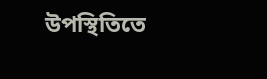উপস্থিতিতে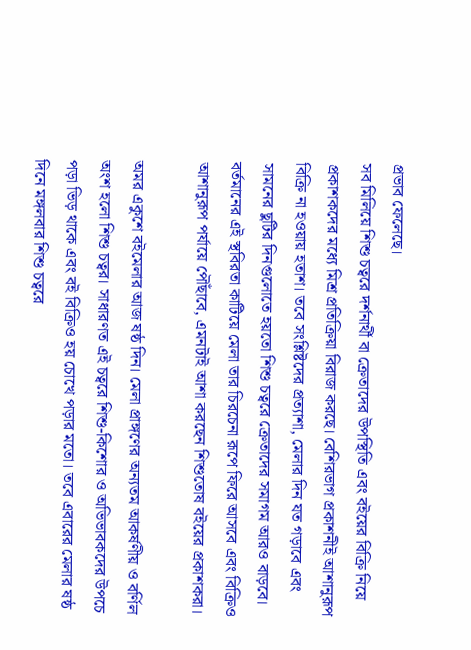প্রভাব ফেলেছে।
সব মিলিয়ে শিশু চত্বরে দর্শনার্থী বা ক্রেতাদের উপস্থিতি এবং বইয়ের বিক্রি নিয়ে প্রকাশকদের মধ্যে মিশ্র প্রতিক্রিয়া বিরাজ করছে। বেশিরভাগ প্রকাশনীই আশানুরূপ বিক্রি না হওয়ায় হতাশ। তবে সংশ্লিষ্টদের প্রত্যাশা, মেলার দিন যত গড়াবে এবং সামনের ছুটির দিনগুলোতে হয়তো শিশু চত্বরে ক্রেতাদের সমাগম আরও বাড়বে। বর্তমানের এই স্থবিরতা কাটিয়ে মেলা তার চিরচেনা রূপে ফিরে আসবে এবং বিক্রিও আশানুরূপ পর্যায়ে পৌঁছাবে, এমনটাই আশা করছেন শিশুতোষ বইয়ের প্রকাশকরা।

অমর একুশে বইমেলার আজ ষষ্ঠ দিন। মেলা প্রাঙ্গণের অন্যতম আকর্ষণীয় ও বর্ণিল অংশ হলো শিশু চত্বর। সাধারণত এই চত্বরে শিশু-কিশোর ও অভিভাবকদের উপচে পড়া ভিড় থাকে এবং বই বিক্রিও হয় চোখে পড়ার মতো। তবে এবারের মেলার ষষ্ঠ দিনে মঙ্গলবার শিশু চত্বরে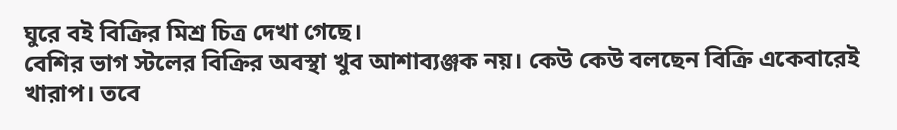ঘুরে বই বিক্রির মিশ্র চিত্র দেখা গেছে।
বেশির ভাগ স্টলের বিক্রির অবস্থা খুব আশাব্যঞ্জক নয়। কেউ কেউ বলছেন বিক্রি একেবারেই খারাপ। তবে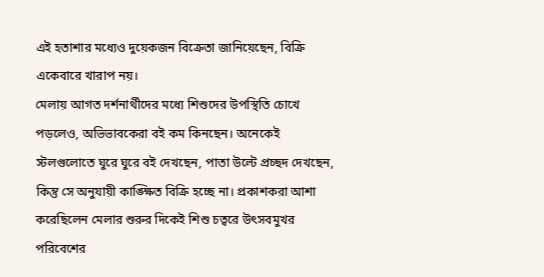এই হতাশার মধ্যেও দুয়েকজন বিক্রেতা জানিয়েছেন, বিক্রি একেবারে খারাপ নয়।
মেলায় আগত দর্শনার্থীদের মধ্যে শিশুদের উপস্থিতি চোখে পড়লেও, অভিভাবকেরা বই কম কিনছেন। অনেকেই স্টলগুলোতে ঘুরে ঘুরে বই দেখছেন, পাতা উল্টে প্রচ্ছদ দেখছেন, কিন্তু সে অনুযায়ী কাঙ্ক্ষিত বিক্রি হচ্ছে না। প্রকাশকরা আশা করেছিলেন মেলার শুরুর দিকেই শিশু চত্বরে উৎসবমুখর পরিবেশের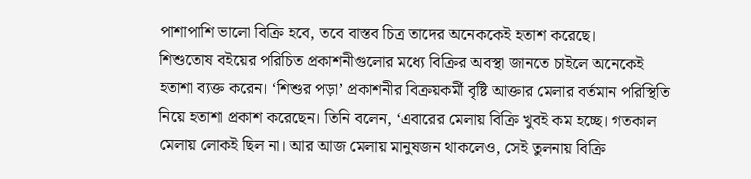পাশাপাশি ভালো বিক্রি হবে, তবে বাস্তব চিত্র তাদের অনেককেই হতাশ করেছে।
শিশুতোষ বইয়ের পরিচিত প্রকাশনীগুলোর মধ্যে বিক্রির অবস্থা জানতে চাইলে অনেকেই হতাশা ব্যক্ত করেন। ‘শিশুর পড়া’ প্রকাশনীর বিক্রয়কর্মী বৃষ্টি আক্তার মেলার বর্তমান পরিস্থিতি নিয়ে হতাশা প্রকাশ করেছেন। তিনি বলেন, ‘এবারের মেলায় বিক্রি খুবই কম হচ্ছে। গতকাল মেলায় লোকই ছিল না। আর আজ মেলায় মানুষজন থাকলেও, সেই তুলনায় বিক্রি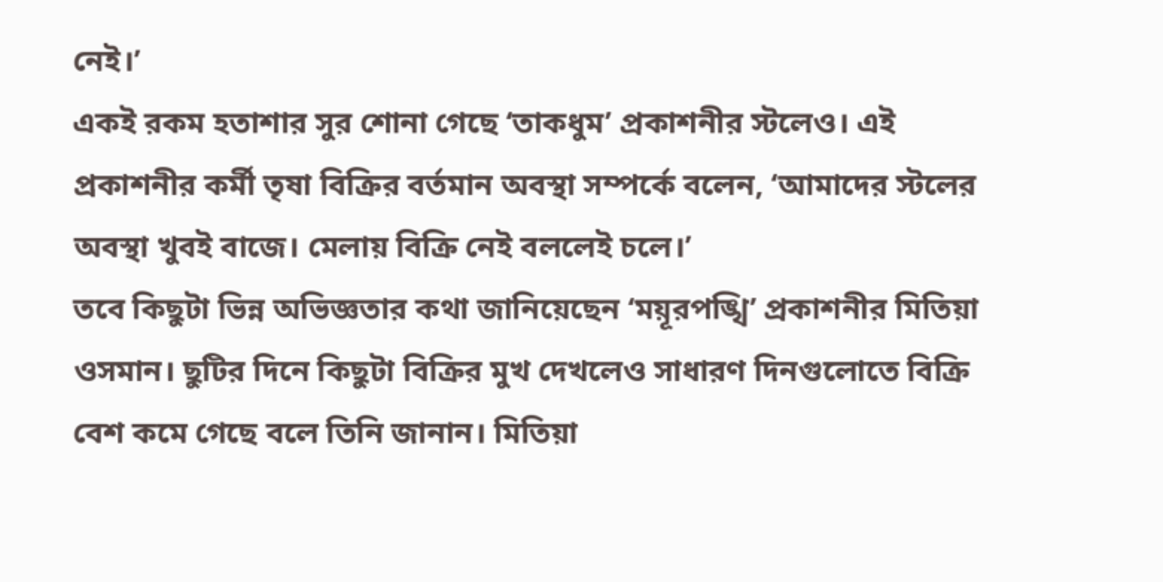নেই।’
একই রকম হতাশার সুর শোনা গেছে ‘তাকধুম’ প্রকাশনীর স্টলেও। এই প্রকাশনীর কর্মী তৃষা বিক্রির বর্তমান অবস্থা সম্পর্কে বলেন, ‘আমাদের স্টলের অবস্থা খুবই বাজে। মেলায় বিক্রি নেই বললেই চলে।’
তবে কিছুটা ভিন্ন অভিজ্ঞতার কথা জানিয়েছেন ‘ময়ূরপঙ্খি’ প্রকাশনীর মিতিয়া ওসমান। ছুটির দিনে কিছুটা বিক্রির মুখ দেখলেও সাধারণ দিনগুলোতে বিক্রি বেশ কমে গেছে বলে তিনি জানান। মিতিয়া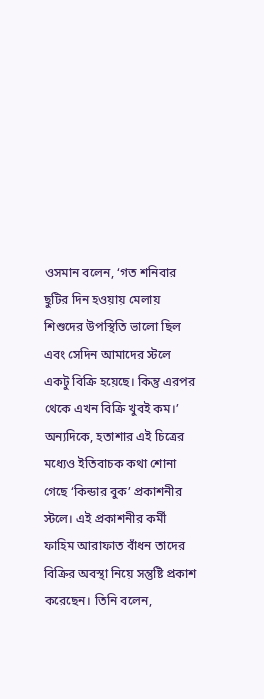ওসমান বলেন, ‘গত শনিবার ছুটির দিন হওয়ায় মেলায় শিশুদের উপস্থিতি ভালো ছিল এবং সেদিন আমাদের স্টলে একটু বিক্রি হয়েছে। কিন্তু এরপর থেকে এখন বিক্রি খুবই কম।’
অন্যদিকে, হতাশার এই চিত্রের মধ্যেও ইতিবাচক কথা শোনা গেছে ‘কিন্ডার বুক’ প্রকাশনীর স্টলে। এই প্রকাশনীর কর্মী ফাহিম আরাফাত বাঁধন তাদের বিক্রির অবস্থা নিয়ে সন্তুষ্টি প্রকাশ করেছেন। তিনি বলেন,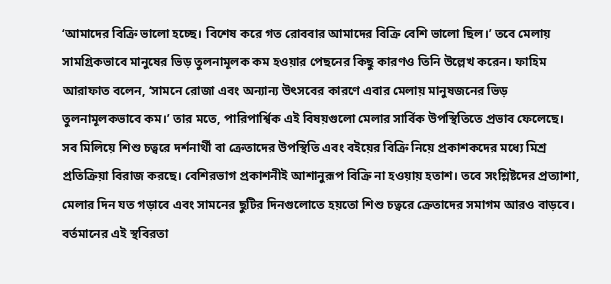‘আমাদের বিক্রি ভালো হচ্ছে। বিশেষ করে গত রোববার আমাদের বিক্রি বেশি ভালো ছিল।’ তবে মেলায় সামগ্রিকভাবে মানুষের ভিড় তুলনামূলক কম হওয়ার পেছনের কিছু কারণও তিনি উল্লেখ করেন। ফাহিম আরাফাত বলেন, ‘সামনে রোজা এবং অন্যান্য উৎসবের কারণে এবার মেলায় মানুষজনের ভিড় তুলনামূলকভাবে কম।’ তার মতে, পারিপার্শ্বিক এই বিষয়গুলো মেলার সার্বিক উপস্থিতিতে প্রভাব ফেলেছে।
সব মিলিয়ে শিশু চত্বরে দর্শনার্থী বা ক্রেতাদের উপস্থিতি এবং বইয়ের বিক্রি নিয়ে প্রকাশকদের মধ্যে মিশ্র প্রতিক্রিয়া বিরাজ করছে। বেশিরভাগ প্রকাশনীই আশানুরূপ বিক্রি না হওয়ায় হতাশ। তবে সংশ্লিষ্টদের প্রত্যাশা, মেলার দিন যত গড়াবে এবং সামনের ছুটির দিনগুলোতে হয়তো শিশু চত্বরে ক্রেতাদের সমাগম আরও বাড়বে। বর্তমানের এই স্থবিরতা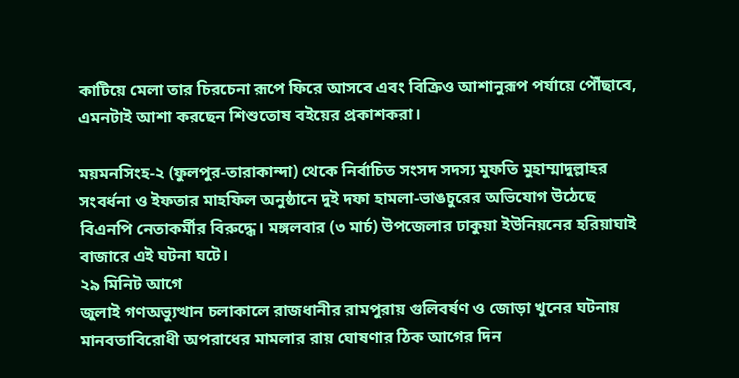কাটিয়ে মেলা তার চিরচেনা রূপে ফিরে আসবে এবং বিক্রিও আশানুরূপ পর্যায়ে পৌঁছাবে, এমনটাই আশা করছেন শিশুতোষ বইয়ের প্রকাশকরা।

ময়মনসিংহ-২ (ফুলপুর-তারাকান্দা) থেকে নির্বাচিত সংসদ সদস্য মুফতি মুহাম্মাদুল্লাহর সংবর্ধনা ও ইফতার মাহফিল অনুষ্ঠানে দুই দফা হামলা-ভাঙচুরের অভিযোগ উঠেছে বিএনপি নেতাকর্মীর বিরুদ্ধে। মঙ্গলবার (৩ মার্চ) উপজেলার ঢাকুয়া ইউনিয়নের হরিয়াঘাই বাজারে এই ঘটনা ঘটে।
২৯ মিনিট আগে
জুলাই গণঅভ্যুত্থান চলাকালে রাজধানীর রামপুরায় গুলিবর্ষণ ও জোড়া খুনের ঘটনায় মানবতাবিরোধী অপরাধের মামলার রায় ঘোষণার ঠিক আগের দিন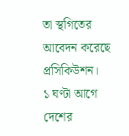তা স্থগিতের আবেদন করেছে প্রসিকিউশন।
১ ঘণ্টা আগে
দেশের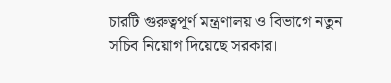চারটি গুরুত্বপূর্ণ মন্ত্রণালয় ও বিভাগে নতুন সচিব নিয়োগ দিয়েছে সরকার।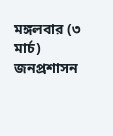মঙ্গলবার (৩ মার্চ) জনপ্রশাসন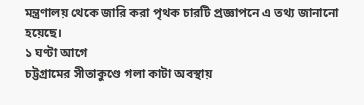মন্ত্রণালয় থেকে জারি করা পৃথক চারটি প্রজ্ঞাপনে এ তথ্য জানানো হয়েছে।
১ ঘণ্টা আগে
চট্টগ্রামের সীতাকুণ্ডে গলা কাটা অবস্থায়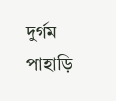দুর্গম পাহাড়ি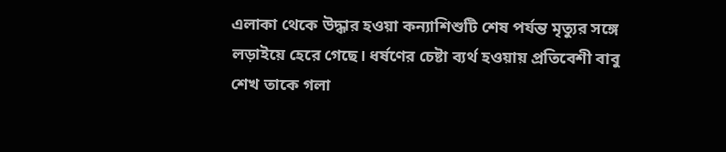এলাকা থেকে উদ্ধার হওয়া কন্যাশিশুটি শেষ পর্যন্ত মৃত্যুর সঙ্গে লড়াইয়ে হেরে গেছে। ধর্ষণের চেষ্টা ব্যর্থ হওয়ায় প্রতিবেশী বাবু শেখ তাকে গলা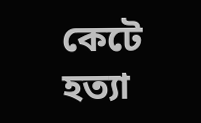কেটে হত্যা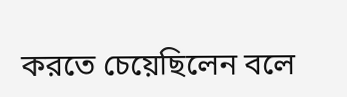করতে চেয়েছিলেন বলে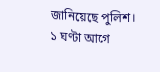জানিয়েছে পুলিশ।
১ ঘণ্টা আগে